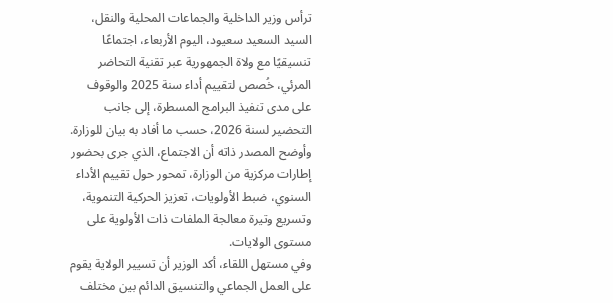ترأس وزير الداخلية والجماعات المحلية والنقل، السيد السعيد سعيود، اليوم الأربعاء، اجتماعًا تنسيقيًا مع ولاة الجمهورية عبر تقنية التحاضر المرئي، خُصص لتقييم أداء سنة 2025 والوقوف على مدى تنفيذ البرامج المسطرة، إلى جانب التحضير لسنة 2026، حسب ما أفاد به بيان للوزارة.
وأوضح المصدر ذاته أن الاجتماع، الذي جرى بحضور إطارات مركزية من الوزارة، تمحور حول تقييم الأداء السنوي، ضبط الأولويات، تعزيز الحركية التنموية، وتسريع وتيرة معالجة الملفات ذات الأولوية على مستوى الولايات.
وفي مستهل اللقاء، أكد الوزير أن تسيير الولاية يقوم على العمل الجماعي والتنسيق الدائم بين مختلف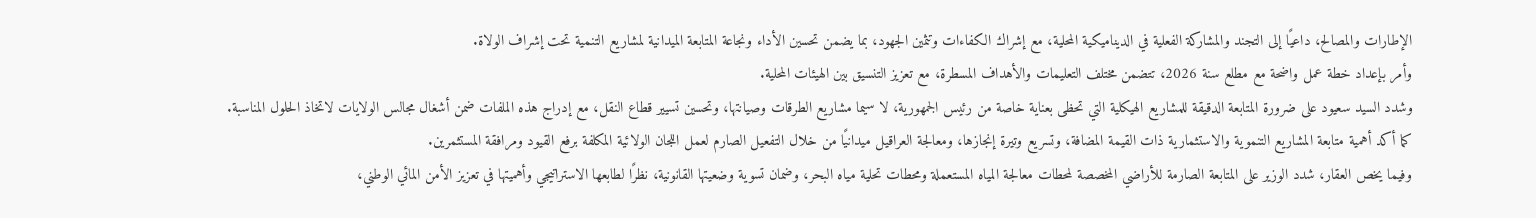الإطارات والمصالح، داعيًا إلى التجند والمشاركة الفعلية في الديناميكية المحلية، مع إشراك الكفاءات وتثمين الجهود، بما يضمن تحسين الأداء ونجاعة المتابعة الميدانية لمشاريع التنمية تحت إشراف الولاة.
وأمر بإعداد خطة عمل واضحة مع مطلع سنة 2026، تتضمن مختلف التعليمات والأهداف المسطرة، مع تعزيز التنسيق بين الهيئات المحلية.
وشدد السيد سعيود على ضرورة المتابعة الدقيقة للمشاريع الهيكلية التي تحظى بعناية خاصة من رئيس الجمهورية، لا سيما مشاريع الطرقات وصيانتها، وتحسين تسيير قطاع النقل، مع إدراج هذه الملفات ضمن أشغال مجالس الولايات لاتخاذ الحلول المناسبة.
كما أكد أهمية متابعة المشاريع التنموية والاستثمارية ذات القيمة المضافة، وتسريع وتيرة إنجازها، ومعالجة العراقيل ميدانيًا من خلال التفعيل الصارم لعمل اللجان الولائية المكلفة برفع القيود ومرافقة المستثمرين.
وفيما يخص العقار، شدد الوزير على المتابعة الصارمة للأراضي المخصصة لمحطات معالجة المياه المستعملة ومحطات تحلية مياه البحر، وضمان تسوية وضعيتها القانونية، نظرًا لطابعها الاستراتيجي وأهميتها في تعزيز الأمن المائي الوطني،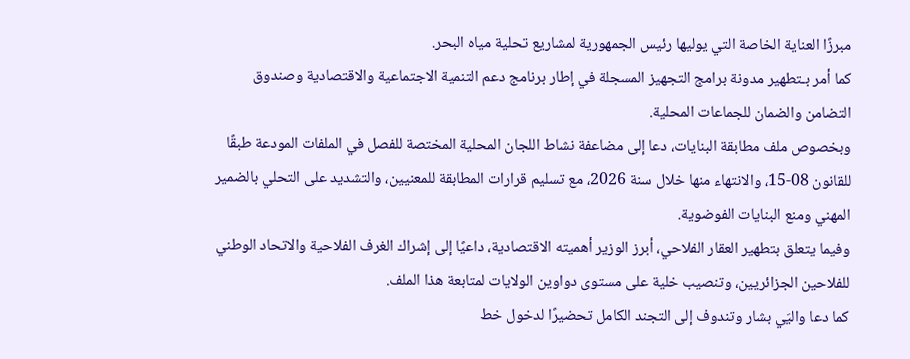مبرزًا العناية الخاصة التي يوليها رئيس الجمهورية لمشاريع تحلية مياه البحر.
كما أمر بـتطهير مدونة برامج التجهيز المسجلة في إطار برنامج دعم التنمية الاجتماعية والاقتصادية وصندوق التضامن والضمان للجماعات المحلية.
وبخصوص ملف مطابقة البنايات، دعا إلى مضاعفة نشاط اللجان المحلية المختصة للفصل في الملفات المودعة طبقًا للقانون 08-15، والانتهاء منها خلال سنة 2026، مع تسليم قرارات المطابقة للمعنيين، والتشديد على التحلي بالضمير المهني ومنع البنايات الفوضوية.
وفيما يتعلق بتطهير العقار الفلاحي، أبرز الوزير أهميته الاقتصادية، داعيًا إلى إشراك الغرف الفلاحية والاتحاد الوطني للفلاحين الجزائريين، وتنصيب خلية على مستوى دواوين الولايات لمتابعة هذا الملف.
كما دعا واليَي بشار وتندوف إلى التجند الكامل تحضيرًا لدخول خط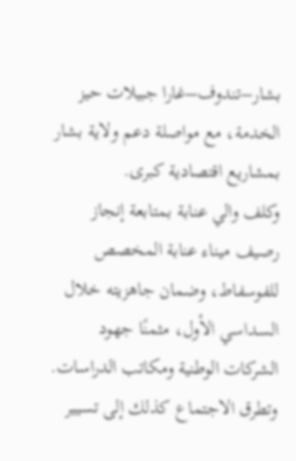بشار–تندوف–غارا جبيلات حيز الخدمة، مع مواصلة دعم ولاية بشار بمشاريع اقتصادية كبرى.
وكلف والي عنابة بمتابعة إنجاز رصيف ميناء عنابة المخصص للفوسفاط، وضمان جاهزيته خلال السداسي الأول، مثمنًا جهود الشركات الوطنية ومكاتب الدراسات.
وتطرق الاجتماع كذلك إلى تسيير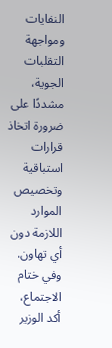النفايات ومواجهة التقلبات الجوية، مشددًا على ضرورة اتخاذ قرارات استباقية وتخصيص الموارد اللازمة دون أي تهاون.
وفي ختام الاجتماع، أكد الوزير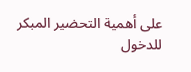على أهمية التحضير المبكر للدخول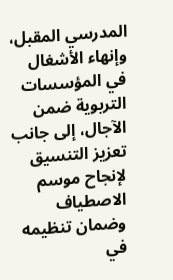المدرسي المقبل، وإنهاء الأشغال في المؤسسات التربوية ضمن الآجال، إلى جانب تعزيز التنسيق لإنجاح موسم الاصطياف وضمان تنظيمه في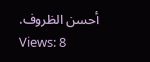أحسن الظروف.
Views: 8